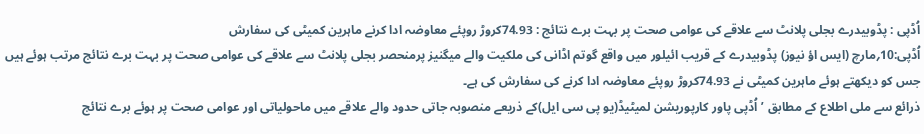اُڈپی : پڈوبیدرے بجلی پلانٹ سے علاقے کی عوامی صحت پر بہت برے نتائج : 74.93کروڑ روپئے معاوضہ ادا کرنے ماہرین کمیٹی کی سفارش
اُڈپی:10؍مارچ (ایس اؤ نیوز) پڈوبیدرے کے قریب ائیلور میں واقع گوتم اڈانی کی ملکیت والے میگنیز پرمنحصر بجلی پلانٹ سے علاقے کی عوامی صحت پر بہت برے نتائج مرتب ہوئے ہیں جس کو دیکھتے ہوئے ماہرین کمیٹی نے 74.93کروڑ روپئے معاوضہ ادا کرنے کی سفارش کی ہے۔
ذرائع سے ملی اطلاع کے مطابق ’اُڈپی پاور کارپوریشن لمیٹیڈ(یو پی سی ایل)کے ذریعے منصوبہ جاتی حدود والے علاقے میں ماحولیاتی اور عوامی صحت پر ہوئے برے نتائج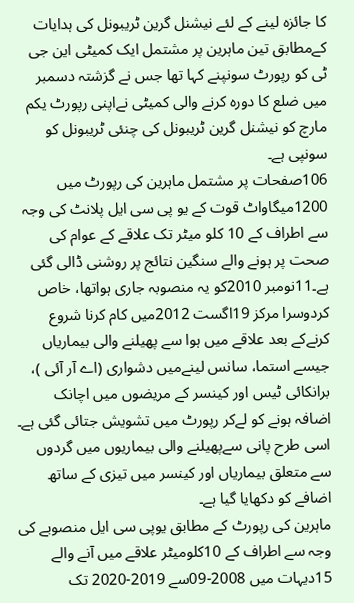کا جائزہ لینے کے لئے نیشنل گرین ٹریبونل کی ہدایات کےمطابق تین ماہرین پر مشتمل ایک کمیٹی این جی ٹی کو رپورٹ سونپنے کہا تھا جس نے گزشتہ دسمبر میں ضلع کا دورہ کرنے والی کمیٹی نےاپنی رپورٹ یکم مارچ کو نیشنل گرین ٹریبونل کی چنئی ٹریبونل کو سونپی ہے۔
106صفحات پر مشتمل ماہرین کی رپورٹ میں 1200میگاواٹ قوت کے یو پی سی ایل پلانٹ کی وجہ سے اطراف کے 10 کلو میٹر تک علاقے کے عوام کی صحت پر ہونے والے سنگین نتائج پر روشنی ڈالی گئی ہے۔11نومبر 2010کو یہ منصوبہ جاری ہواتھا، خاص کردوسرا مرکز 19اگست 2012میں کام کرنا شروع کرنےکے بعد علاقے میں ہوا سے پھیلنے والی بیماریاں جیسے استما، سانس لینےمیں دشواری (اے آر آئی )، برانکائی ٹیس اور کینسر کے مریضوں میں اچانک اضافہ ہونے کو لےکر رپورٹ میں تشویش جتائی گئی ہے۔ اسی طرح پانی سےپھیلنے والی بیماریوں میں گردوں سے متعلق بیماریاں اور کینسر میں تیزی کے ساتھ اضافے کو دکھایا گیا ہے۔
ماہرین کی رپورٹ کے مطابق یوپی سی ایل منصوبے کی وجہ سے اطراف کے 10کلومیٹر علاقے میں آنے والے 15دیہات میں 2008-09سے 2019-2020 تک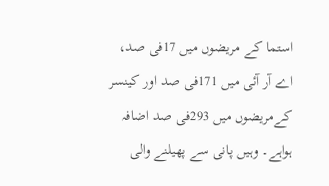استما کے مریضوں میں 17فی صد، اے آر آئی میں 171فی صد اور کینسر کےمریضوں میں 293فی صد اضافہ ہواہے۔ وہیں پانی سے پھیلنے والی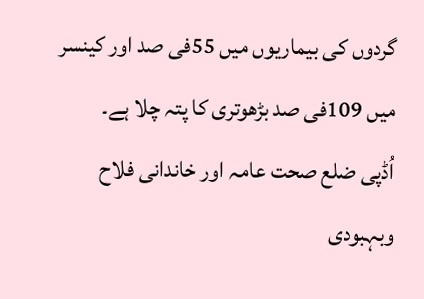گردوں کی بیماریوں میں 55فی صد اور کینسر میں 109فی صد بڑھوتری کا پتہ چلا ہے۔
اُڈپی ضلع صحت عامہ اور خاندانی فلاح وبہبودی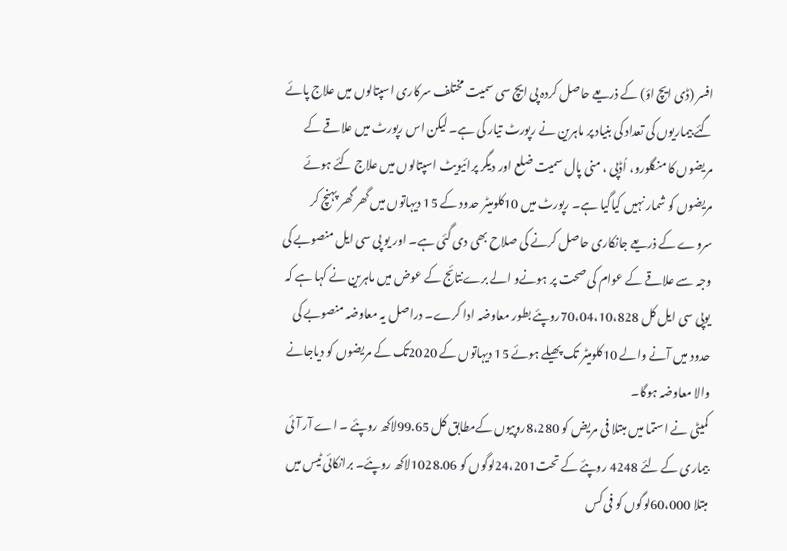افسر (ڈی ایچ اؤ) کے ذریعے حاصل کردہ پی ایچ سی سمیت مختلف سرکاری اسپتالوں میں علاج پائے گئے بیماریوں کی تعداد کی بنیاد پر ماہرین نے رپورٹ تیار کی ہے۔ لیکن اس رپورٹ میں علاقے کے مریضوں کا منگلورو، اُڈپی ، منی پال سمیت ضلع اور دیگر پرائیویٹ اسپتالوں میں علاج کئے ہوئے مریضوں کو شمار نہیں کیاگیا ہے۔ رپورٹ میں 10کلومیٹر حدود کے 15 دیہاتوں میں گھر گھر پہنچ کر سروے کے ذریعے جانکاری حاصل کرنے کی صلاح بھی دی گئی ہے۔ اور یو پی سی ایل منصوبے کی وجہ سے علاقے کے عوام کی صحت پر ہونےو الے برےنتائج کے عوض میں ماہرین نے کہا ہے کہ یوپی سی ایل کل 70،04،10،828روپئے بطور معاوضہ ادا کرے۔ دراصل یہ معاوضہ منصوبے کی حدود میں آنے والے 10کلومیٹر تک پھیلے ہوئے 15 دیہاتوں کے 2020تک کے مریضوں کو دیاجانے والا معاوضہ ہوگا۔
کمیٹی نے استما میں مبتلا فی مریض کو 8،280روپیوں کےمطابق کل 99.65لاکھ روپئے ۔ اے آر آئی بیماری کے لئے 4248 روپئے کے تحت24،201لوگوں کو 1028.06لاکھ روپئے۔ برانکائی ٹیس میں مبتلا 60،000لوگوں کو فی کس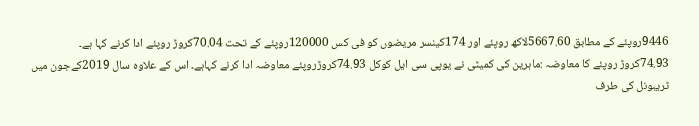9446روپئے کے مطابق 5667.60لاکھ روپئے اور 174کینسر مریضوں کو فی کس 120000روپئے کے تحت 70.04کروڑ روپئے ادا کرنے کہا ہے۔
74.93کروڑ روپئے کا معاوضہ :ماہرین کی کمیٹی نے یوپی سی ایل کوکل 74.93کروڑروپئے معاوضہ ادا کرنے کہاہے۔ اس کے علاوہ سال 2019کےجون میں ٹریبونل کی طرف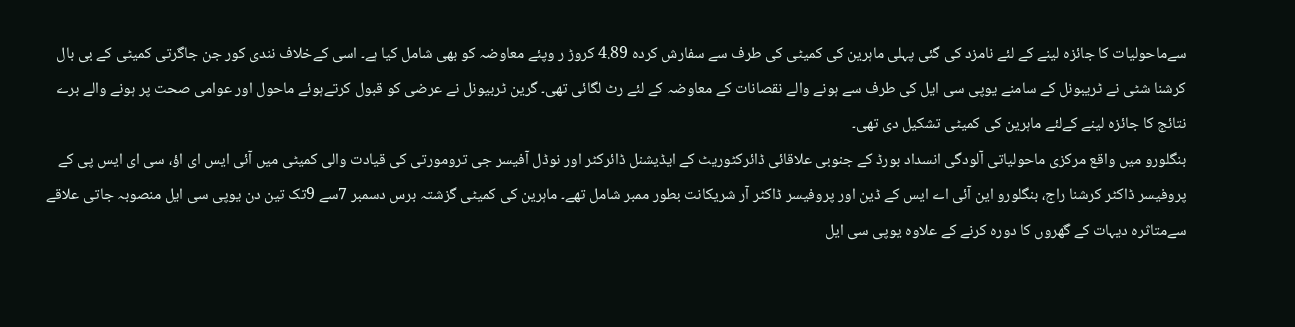سےماحولیات کا جائزہ لینے کے لئے نامزد کی گئی پہلی ماہرین کی کمیٹی کی طرف سے سفارش کردہ 4.89 کروڑ ر وپئے معاوضہ کو بھی شامل کیا ہے۔ اسی کےخلاف نندی کور جن جاگرتی کمیٹی کے بی بال کرشنا شٹی نے ٹریبونل کے سامنے یوپی سی ایل کی طرف سے ہونے والے نقصانات کے معاوضہ کے لئے رٹ لگائی تھی۔ گرین ٹربیونل نے عرضی کو قبول کرتےہوئے ماحول اور عوامی صحت پر ہونے والے برے نتائج کا جائزہ لینے کےلئے ماہرین کی کمیٹی تشکیل دی تھی۔
بنگلورو میں واقع مرکزی ماحولیاتی آلودگی انسداد بورڈ کے جنوبی علاقائی ڈائرکٹوریٹ کے ایڈیشنل ڈائرکٹر اور نوڈل آفیسر جی ترومورتی کی قیادت والی کمیٹی میں آئی ایس ای اؤ، سی ای ایس پی کے پروفیسر ڈاکٹر کرشنا راج، بنگلورو این آئی اے ایس کے ڈین اور پروفیسر ڈاکٹر آر شریکانت بطور ممبر شامل تھے۔ ماہرین کی کمیٹی گزشتہ برس دسمبر 7سے 9تک تین دن یوپی سی ایل منصوبہ جاتی علاقے سےمتاثرہ دیہات کے گھروں کا دورہ کرنے کے علاوہ یوپی سی ایل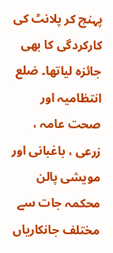پہنچ کر پلانٹ کی کارکردگی کا بھی جائزہ لیاتھا۔ ضلع انتظامیہ اور صحت عامہ ، زرعی ، باغبانی اور مویشی پالن محکمہ جات سے مختلف جانکاریاں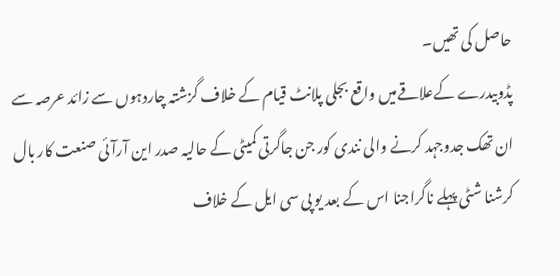حاصل کی تھیں۔
پڈوبیدرے کےعلاقےمیں واقع بجلی پلانٹ قیام کے خلاف گزشتہ چاردہوں سے زائد عرصہ سے ان تھک جدوجہد کرنے والی نندی کور جن جاگرتی کمیٹی کے حالیہ صدر این آرآئی صنعت کار بال کرشنا شٹی پہلے ناگراجنا اس کے بعد یو پی سی ایل کے خلاف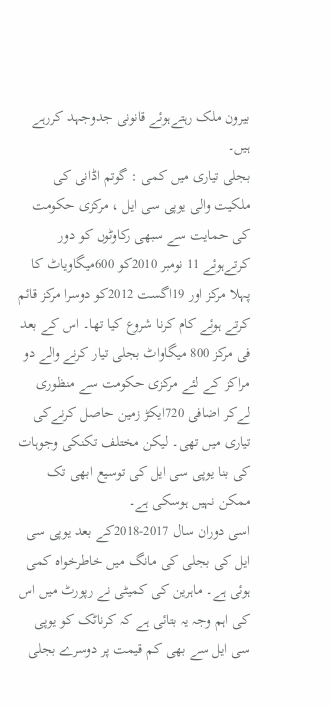بیرون ملک رہتےہوئے قانونی جدوجہد کررہے ہیں۔
بجلی تیاری میں کمی : گوتم اڈانی کی ملکیت والی یوپی سی ایل ، مرکزی حکومت کی حمایت سے سبھی رکاوٹوں کو دور کرتےہوئے 11 نومبر 2010کو 600میگاویاٹ کا پہلا مرکز اور 19اگست 2012کو دوسرا مرکز قائم کرتے ہوئے کام کرنا شروع کیا تھا۔ اس کے بعد فی مرکز 800 میگاواٹ بجلی تیار کرنے والے دو مراکز کے لئے مرکزی حکومت سے منظوری لےکر اضافی 720ایکڑ زمین حاصل کرنےکی تیاری میں تھی۔ لیکن مختلف تکنکی وجوہات کی بنا یوپی سی ایل کی توسیع ابھی تک ممکن نہیں ہوسکی ہے۔
اسی دوران سال 2017-2018کے بعد یوپی سی ایل کی بجلی کی مانگ میں خاطرخواہ کمی ہوئی ہے۔ ماہرین کی کمیٹی نے رپورٹ میں اس کی اہم وجہ یہ بتائی ہے کہ کرناٹک کو یوپی سی ایل سے بھی کم قیمت پر دوسرے بجلی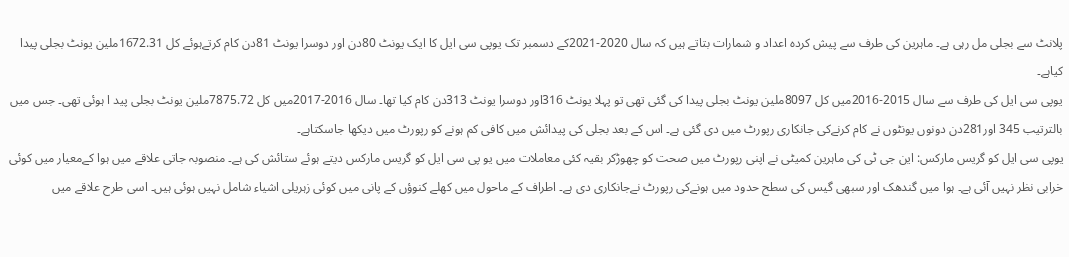پلانٹ سے بجلی مل رہی ہے۔ ماہرین کی طرف سے پیش کردہ اعداد و شمارات بتاتے ہیں کہ سال 2020-2021کے دسمبر تک یوپی سی ایل کا ایک یونٹ 80دن اور دوسرا یونٹ 81دن کام کرتےہوئے کل 1672.31ملین یونٹ بجلی پیدا کیاہے۔
یوپی سی ایل کی طرف سے سال 2015-2016میں کل 8097ملین یونٹ بجلی پیدا کی گئی تھی تو پہلا یونٹ 316اور دوسرا یونٹ 313دن کام کیا تھا۔ سال 2016-2017میں کل 7875.72ملین یونٹ بجلی پید ا ہوئی تھی۔ جس میں بالترتیب 345 اور281دن دونوں یونٹوں نے کام کرنےکی جانکاری رپورٹ میں دی گئی ہے۔ اس کے بعد بجلی کی پیدائش میں کافی کم ہونے کو رپورٹ میں دیکھا جاسکتاہے۔
یوپی سی ایل کو گریس مارکس: این جی ٹی کی ماہرین کمیٹی نے اپنی رپورٹ میں صحت کو چھوڑکر بقیہ کئی معاملات میں یو پی سی ایل کو گریس مارکس دیتے ہوئے ستائش کی ہے۔ منصوبہ جاتی علاقے میں ہوا کےمعیار میں کوئی خرابی نظر نہیں آئی ہے۔ ہوا میں گندھک اور سبھی گیس کی سطح حدود میں ہونےکی رپورٹ نےجانکاری دی ہے۔ اطراف کے ماحول میں کھلے کنوؤں کے پانی میں کوئی زہریلی اشیاء شامل نہیں ہوئی ہیں۔ اسی طرح علاقے میں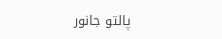پالتو جانور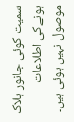سمیت کوئی جانور ہلاک ہونےکی اطلاعات موصول نہیں ہوئی ہیں۔